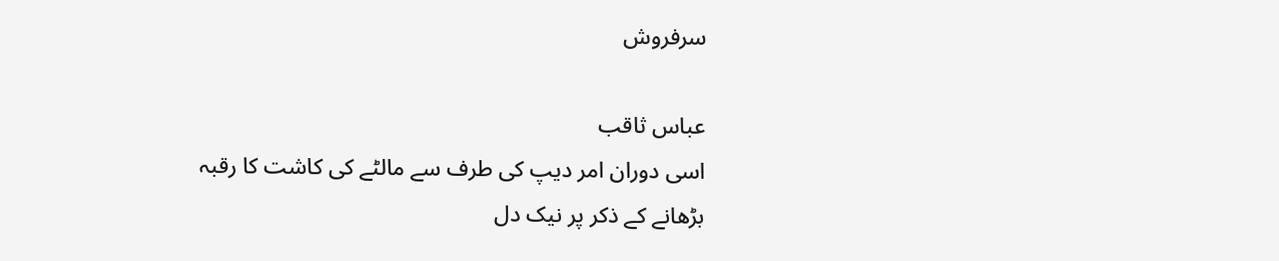سرفروش

عباس ثاقب
اسی دوران امر دیپ کی طرف سے مالٹے کی کاشت کا رقبہ بڑھانے کے ذکر پر نیک دل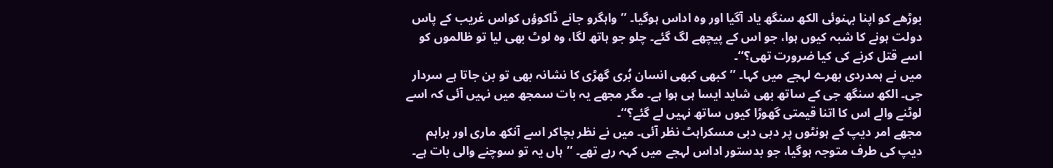بوڑھے کو اپنا بہنوئی الکھ سنگھ یاد آگیا اور وہ اداس ہوگیا۔ ’’واہگرو جانے ڈاکوؤں کواس غریب کے پاس دولت ہونے کا شبہ کیوں ہوا، جو اس کے پیچھے لگ گئے۔ چلو جو ہاتھ لگا، وہ لوٹ بھی لیا تو ظالموں کو اسے قتل کرنے کی کیا ضرورت تھی؟‘‘۔
میں نے ہمدردی بھرے لہجے میں کہا۔ ’’کبھی کبھی انسان بُری گھڑی کا نشانہ بھی تو بن جاتا ہے سردار جی۔ الکھ سنگھ جی کے ساتھ بھی شاید ایسا ہی ہوا ہے۔ مگر مجھے یہ بات سمجھ میں نہیں آئی کہ اسے لوٹنے والے اس کا اتنا قیمتی گھوڑا کیوں ساتھ نہیں لے گئے؟‘‘۔
مجھے امر دیپ کے ہونٹوں پر دبی دبی مسکراہٹ نظر آئی۔ میں نے نظر بچاکر اسے آنکھ ماری اور براہم دیپ کی طرف متوجہ ہوگیا، جو بدستور اداس لہجے میں کہہ رہے تھے۔ ’’ہاں یہ تو سوچنے والی بات ہے۔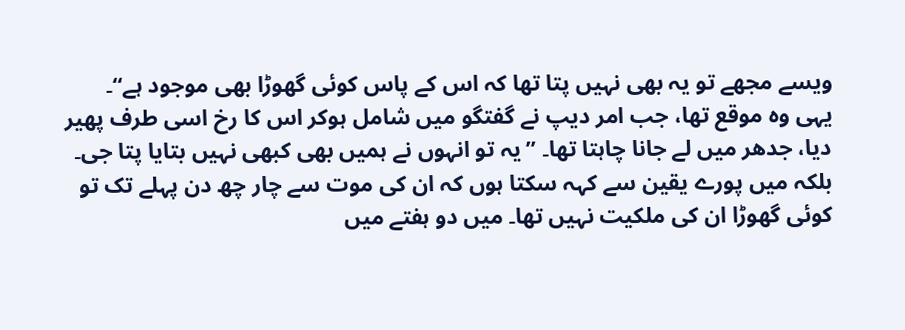ویسے مجھے تو یہ بھی نہیں پتا تھا کہ اس کے پاس کوئی گھوڑا بھی موجود ہے‘‘۔
یہی وہ موقع تھا، جب امر دیپ نے گفتگو میں شامل ہوکر اس کا رخ اسی طرف پھیر دیا، جدھر میں لے جانا چاہتا تھا۔ ’’یہ تو انہوں نے ہمیں بھی کبھی نہیں بتایا پتا جی۔ بلکہ میں پورے یقین سے کہہ سکتا ہوں کہ ان کی موت سے چار چھ دن پہلے تک تو کوئی گھوڑا ان کی ملکیت نہیں تھا۔ میں دو ہفتے میں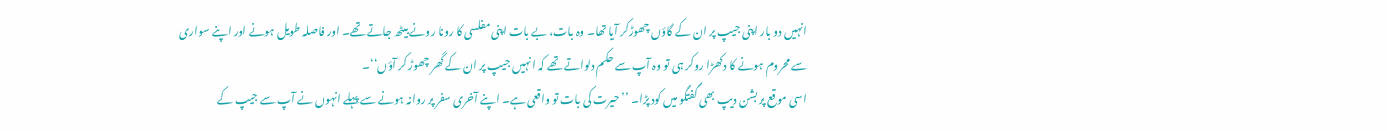انہیں دو بار اپنی جیپ پر ان کے گاؤں چھوڑکر آیا تھا۔ وہ بات، بے بات اپنی مفلسی کا رونا رونے بیٹھ جاتے تھے۔ اور فاصلہ طویل ہونے اور اپنے سواری سے محروم ہونے کا دکھڑا روکر ہی تو وہ آپ سے حکم دلواتے تھے کہ انہیں جیپ پر ان کے گھر چھوڑ کر آؤں‘‘۔
اسی موقع پر بشن دیپ بھی گفتگو میں کود پڑا۔ ’’حیرت کی بات تو واقعی ہے۔ اپنے آخری سفر پر روانہ ہونے سے پہلے انہوں نے آپ سے جیپ کے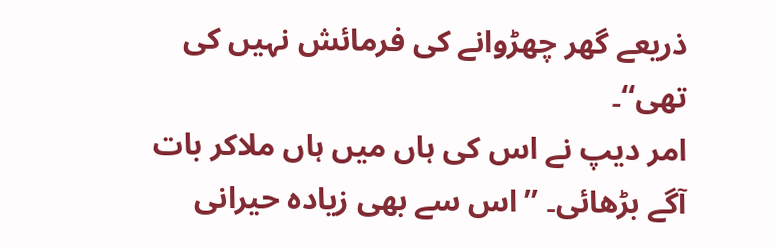ذریعے گھر چھڑوانے کی فرمائش نہیں کی تھی‘‘۔
امر دیپ نے اس کی ہاں میں ہاں ملاکر بات آگے بڑھائی۔ ’’اس سے بھی زیادہ حیرانی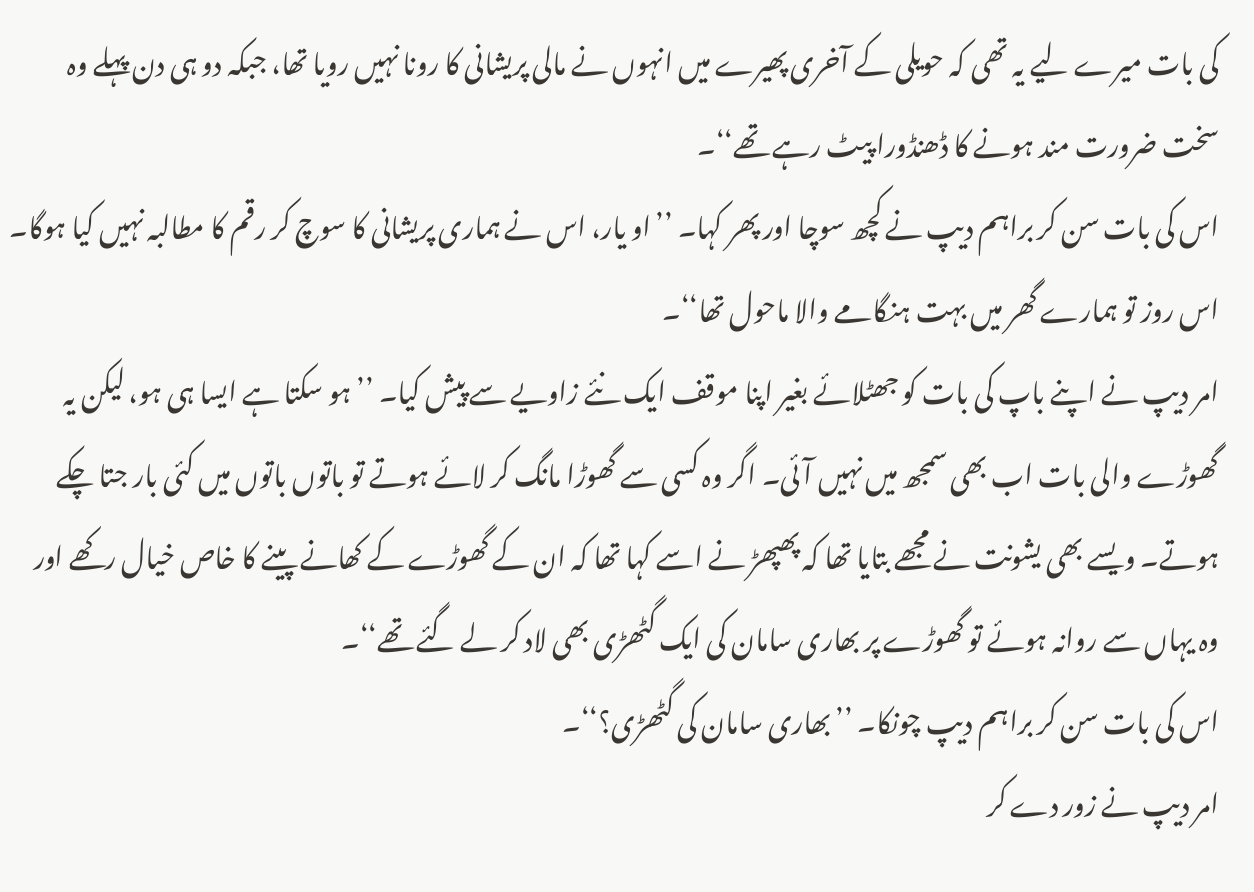کی بات میرے لیے یہ تھی کہ حویلی کے آخری پھیرے میں انہوں نے مالی پریشانی کا رونا نہیں رویا تھا، جبکہ دو ہی دن پہلے وہ سخت ضرورت مند ہونے کا ڈھنڈورا پیٹ رہے تھے‘‘۔
اس کی بات سن کر براہم دیپ نے کچھ سوچا اور پھر کہا۔ ’’او یار، اس نے ہماری پریشانی کا سوچ کر رقم کا مطالبہ نہیں کیا ہوگا۔ اس روز تو ہمارے گھر میں بہت ہنگامے والا ماحول تھا‘‘۔
امر دیپ نے اپنے باپ کی بات کو جھٹلائے بغیر اپنا موقف ایک نئے زاویے سے پیش کیا۔ ’’ہو سکتا ہے ایسا ہی ہو، لیکن یہ گھوڑے والی بات اب بھی سمجھ میں نہیں آئی۔ اگر وہ کسی سے گھوڑا مانگ کر لائے ہوتے تو باتوں باتوں میں کئی بار جتا چکے ہوتے۔ ویسے بھی یشونت نے مجھے بتایا تھا کہ پھپھڑ نے اسے کہا تھا کہ ان کے گھوڑے کے کھانے پینے کا خاص خیال رکھے اور وہ یہاں سے روانہ ہوئے تو گھوڑے پر بھاری سامان کی ایک گٹھڑی بھی لاد کر لے گئے تھے‘‘۔
اس کی بات سن کر براہم دیپ چونکا۔ ’’بھاری سامان کی گٹھڑی؟‘‘۔
امر دیپ نے زور دے کر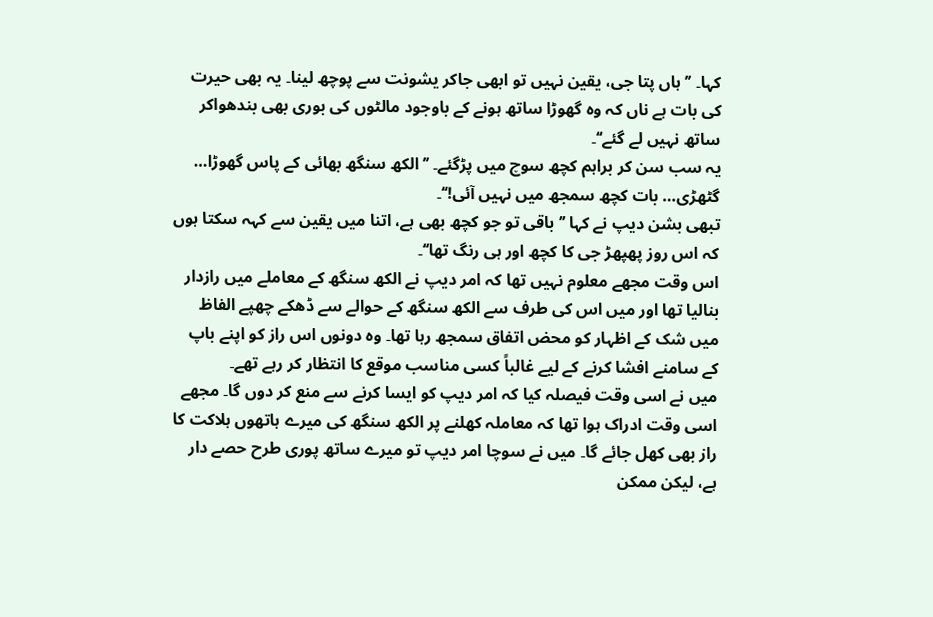کہا۔ ’’ہاں پتا جی، یقین نہیں تو ابھی جاکر یشونت سے پوچھ لینا۔ یہ بھی حیرت کی بات ہے ناں کہ وہ گھوڑا ساتھ ہونے کے باوجود مالٹوں کی بوری بھی بندھواکر ساتھ نہیں لے گئے‘‘۔
یہ سب سن کر براہم کچھ سوچ میں پڑگئے۔ ’’الکھ سنگھ بھائی کے پاس گھوڑا… گٹھڑی… بات کچھ سمجھ میں نہیں آئی!‘‘۔
تبھی بشن دیپ نے کہا ’’باقی تو جو کچھ بھی ہے، اتنا میں یقین سے کہہ سکتا ہوں کہ اس روز پھپھڑ جی کا کچھ اور ہی رنگ تھا‘‘۔
اس وقت مجھے معلوم نہیں تھا کہ امر دیپ نے الکھ سنگھ کے معاملے میں رازدار بنالیا تھا اور میں اس کی طرف سے الکھ سنگھ کے حوالے سے ڈھکے چھپے الفاظ میں شک کے اظہار کو محض اتفاق سمجھ رہا تھا۔ وہ دونوں اس راز کو اپنے باپ کے سامنے افشا کرنے کے لیے غالباً کسی مناسب موقع کا انتظار کر رہے تھے۔
میں نے اسی وقت فیصلہ کیا کہ امر دیپ کو ایسا کرنے سے منع کر دوں گا۔ مجھے اسی وقت ادراک ہوا تھا کہ معاملہ کھلنے پر الکھ سنگھ کی میرے ہاتھوں ہلاکت کا راز بھی کھل جائے گا۔ میں نے سوچا امر دیپ تو میرے ساتھ پوری طرح حصے دار ہے، لیکن ممکن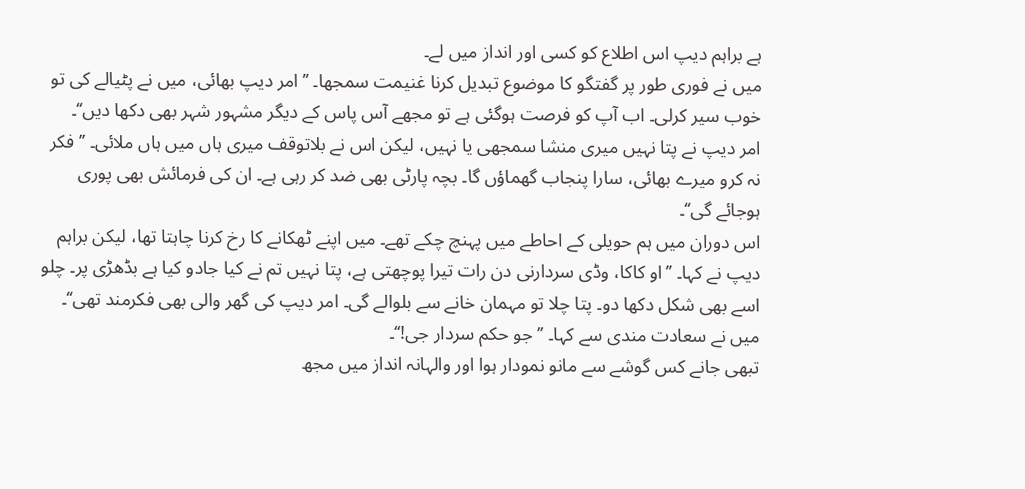ہے براہم دیپ اس اطلاع کو کسی اور انداز میں لے۔
میں نے فوری طور پر گفتگو کا موضوع تبدیل کرنا غنیمت سمجھا۔ ’’امر دیپ بھائی، میں نے پٹیالے کی تو خوب سیر کرلی۔ اب آپ کو فرصت ہوگئی ہے تو مجھے آس پاس کے دیگر مشہور شہر بھی دکھا دیں‘‘۔
امر دیپ نے پتا نہیں میری منشا سمجھی یا نہیں، لیکن اس نے بلاتوقف میری ہاں میں ہاں ملائی۔ ’’فکر نہ کرو میرے بھائی، سارا پنجاب گھماؤں گا۔ بچہ پارٹی بھی ضد کر رہی ہے۔ ان کی فرمائش بھی پوری ہوجائے گی‘‘۔
اس دوران میں ہم حویلی کے احاطے میں پہنچ چکے تھے۔ میں اپنے ٹھکانے کا رخ کرنا چاہتا تھا، لیکن براہم دیپ نے کہا۔ ’’او کاکا، وڈی سردارنی دن رات تیرا پوچھتی ہے، پتا نہیں تم نے کیا جادو کیا ہے بڈھڑی پر۔ چلو اسے بھی شکل دکھا دو۔ پتا چلا تو مہمان خانے سے بلوالے گی۔ امر دیپ کی گھر والی بھی فکرمند تھی‘‘۔
میں نے سعادت مندی سے کہا۔ ’’جو حکم سردار جی!‘‘۔
تبھی جانے کس گوشے سے مانو نمودار ہوا اور والہانہ انداز میں مجھ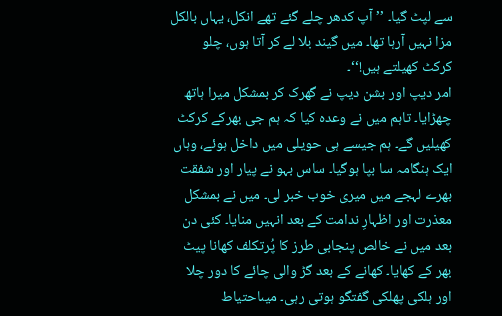سے لپٹ گیا۔ ’’آپ کدھر چلے گئے تھے انکل، یہاں بالکل مزا نہیں آرہا تھا۔ میں گیند بلا لے کر آتا ہوں، چلو کرکٹ کھیلتے ہیں!‘‘۔
امر دیپ اور بشن دیپ نے گھرک کر بمشکل میرا ہاتھ چھڑایا۔ تاہم میں نے وعدہ کیا کہ ہم جی بھرکے کرکٹ کھیلیں گے۔ ہم جیسے ہی حویلی میں داخل ہوئے، وہاں ایک ہنگامہ سا بپا ہوگیا۔ ساس بہو نے پیار اور شفقت بھرے لہجے میں میری خوب خبر لی۔ میں نے بمشکل معذرت اور اظہارِ ندامت کے بعد انہیں منایا۔ کئی دن بعد میں نے خالص پنجابی طرز کا پُرتکلف کھانا پیٹ بھر کے کھایا۔ کھانے کے بعد گڑ والی چائے کا دور چلا اور ہلکی پھلکی گفتگو ہوتی رہی۔ میںاحتیاط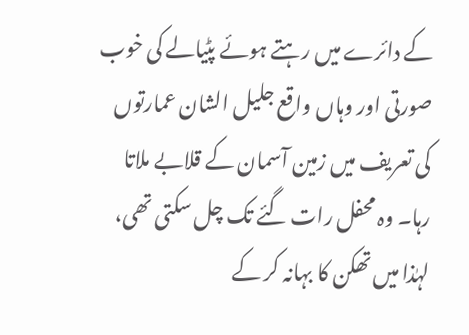کے دائرے میں رہتے ہوئے پٹیالے کی خوب صورتی اور وہاں واقع جلیل الشان عمارتوں کی تعریف میں زمین آسمان کے قلابے ملاتا رہا۔ وہ محفل رات گئے تک چل سکتی تھی، لہٰذا میں تھکن کا بہانہ کر کے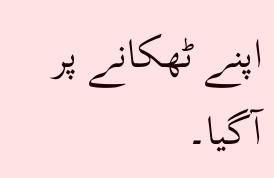اپنے ٹھکانے پر آگیا۔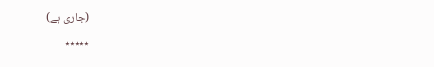(جاری ہے)
٭٭٭٭٭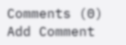Comments (0)
Add Comment